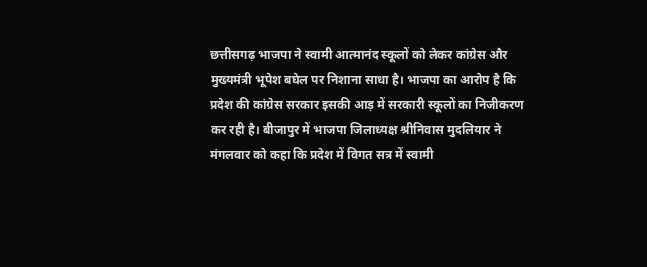छत्तीसगढ़ भाजपा ने स्वामी आत्मानंद स्कूलों को लेकर कांग्रेस और मुख्यमंत्री भूपेश बघेल पर निशाना साधा है। भाजपा का आरोप है कि प्रदेश की कांग्रेस सरकार इसकी आड़ में सरकारी स्कूलों का निजीकरण कर रही है। बीजापुर में भाजपा जिलाध्यक्ष श्रीनिवास मुदलियार ने मंगलवार को कहा कि प्रदेश में विगत सत्र में स्वामी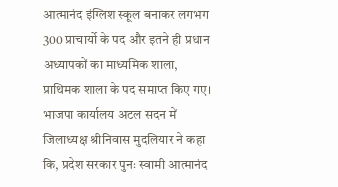आत्मानंद इंग्लिश स्कूल बनाकर लगभग 300 प्राचार्यो के पद और इतने ही प्रधान अध्यापकों का माध्यमिक शाला, प्राथिमक शाला के पद समाप्त किए गए।
भाजपा कार्यालय अटल सदन में जिलाध्यक्ष श्रीनिवास मुदलियार ने कहा कि, प्रदेश सरकार पुनः स्वामी आत्मानंद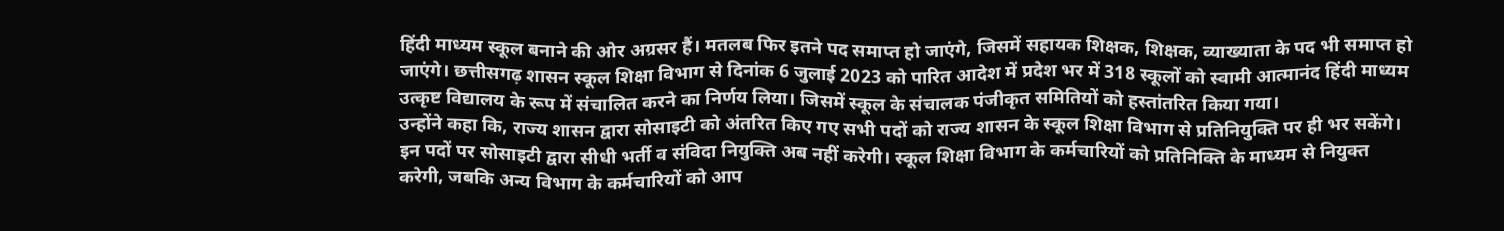हिंदी माध्यम स्कूल बनाने की ओर अग्रसर हैं। मतलब फिर इतने पद समाप्त हो जाएंगे, जिसमें सहायक शिक्षक, शिक्षक, व्याख्याता के पद भी समाप्त हो जाएंगे। छत्तीसगढ़ शासन स्कूल शिक्षा विभाग से दिनांक 6 जुलाई 2023 को पारित आदेश में प्रदेश भर में 318 स्कूलों को स्वामी आत्मानंद हिंदी माध्यम उत्कृष्ट विद्यालय के रूप में संचालित करने का निर्णय लिया। जिसमें स्कूल के संचालक पंजीकृत समितियों को हस्तांतरित किया गया।
उन्होंने कहा कि, राज्य शासन द्वारा सोसाइटी को अंतरित किए गए सभी पदों को राज्य शासन के स्कूल शिक्षा विभाग से प्रतिनियुक्ति पर ही भर सकेंगे। इन पदों पर सोसाइटी द्वारा सीधी भर्ती व संविदा नियुक्ति अब नहीं करेगी। स्कूल शिक्षा विभाग के कर्मचारियों को प्रतिनिक्ति के माध्यम से नियुक्त करेगी, जबकि अन्य विभाग के कर्मचारियों को आप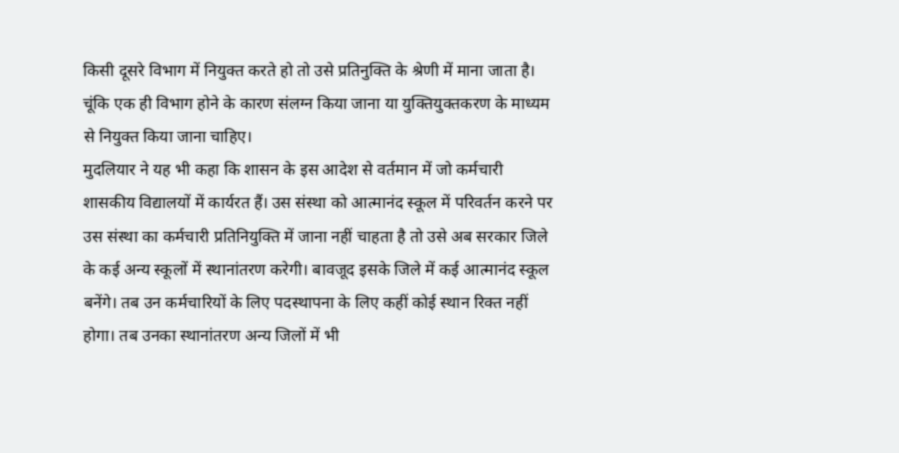किसी दूसरे विभाग में नियुक्त करते हो तो उसे प्रतिनुक्ति के श्रेणी में माना जाता है। चूंकि एक ही विभाग होने के कारण संलग्न किया जाना या युक्तियुक्तकरण के माध्यम से नियुक्त किया जाना चाहिए।
मुदलियार ने यह भी कहा कि शासन के इस आदेश से वर्तमान में जो कर्मचारी शासकीय विद्यालयों में कार्यरत हैं। उस संस्था को आत्मानंद स्कूल में परिवर्तन करने पर उस संस्था का कर्मचारी प्रतिनियुक्ति में जाना नहीं चाहता है तो उसे अब सरकार जिले के कई अन्य स्कूलों में स्थानांतरण करेगी। बावजूद इसके जिले में कई आत्मानंद स्कूल बनेंगे। तब उन कर्मचारियों के लिए पदस्थापना के लिए कहीं कोई स्थान रिक्त नहीं होगा। तब उनका स्थानांतरण अन्य जिलों में भी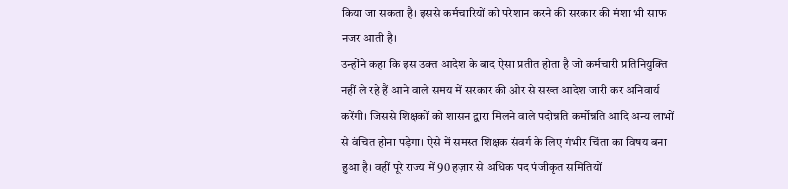किया जा सकता है। इससे कर्मचारियों को परेशान करने की सरकार की मंशा भी साफ नजर आती है।
उन्होंने कहा कि इस उक्त आदेश के बाद ऐसा प्रतीत होता है जो कर्मचारी प्रतिनियुक्ति नहीं ले रहे हैं आने वाले समय में सरकार की ओर से सख्त आदेश जारी कर अनिवार्य करेंगी। जिससे शिक्षकों को शासन द्वारा मिलने वाले पदोन्नति कर्मोन्नति आदि अन्य लाभों से वंचित होना पड़ेगा। ऐसे में समस्त शिक्षक संवर्ग के लिए गंभीर चिंता का विषय बना हुआ है। वहीं पूरे राज्य में 90 हज़ार से अधिक पद पंजीकृत समितियों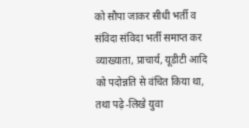को सौपा जाकर सीधी भर्ती व संविदा संविदा भर्ती समाप्त कर व्याख्याता, प्राचार्य, यूडीटी आदि को पदोन्नति से वंचित किया था, तथा पढ़े-लिखे युवा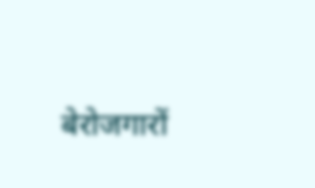बेरोजगारों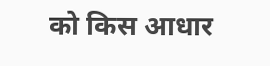को किस आधार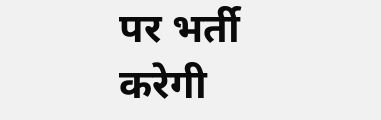पर भर्ती करेगी